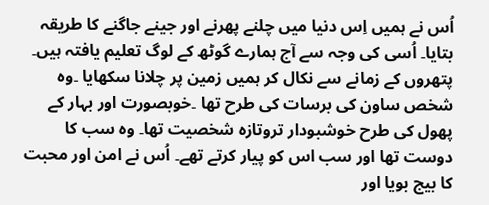اُس نے ہمیں اِس دنیا میں چلنے پھرنے اور جینے جاگنے کا طریقہ بتایا۔ اُسی کی وجہ سے آج ہمارے گوٹھ کے لوگ تعلیم یافتہ ہیں۔ پتھروں کے زمانے سے نکال کر ہمیں زمین پر چلانا سکھایا ۔وہ شخص ساون کی برسات کی طرح تھا ۔خوبصورت اور بہار کے پھول کی طرح خوشبودار تروتازہ شخصیت تھا۔ وہ سب کا دوست تھا اور سب اس کو پیار کرتے تھے۔ اُس نے امن اور محبت کا بیج بویا اور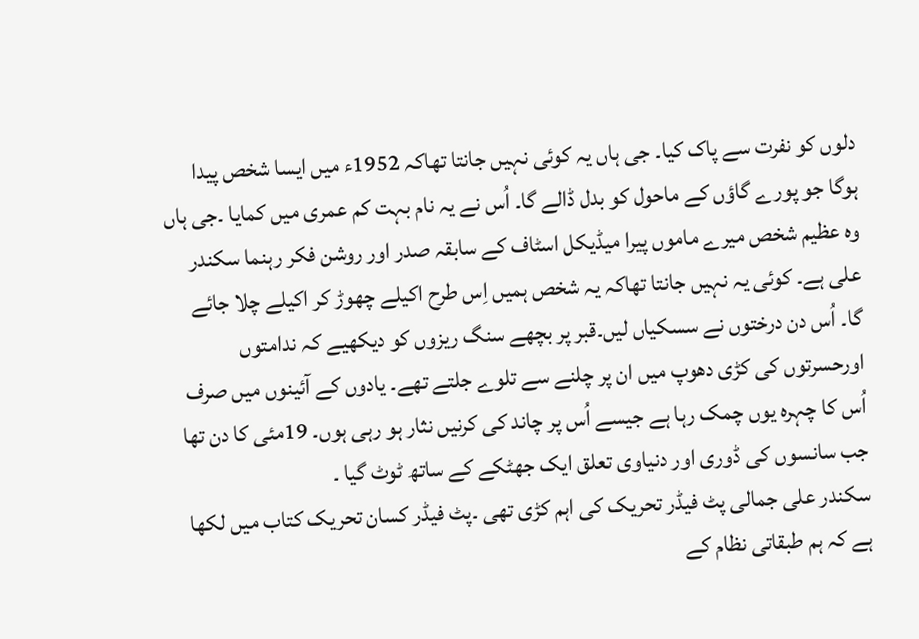دلوں کو نفرت سے پاک کیا۔ جی ہاں یہ کوئی نہیں جانتا تھاکہ 1952ء میں ایسا شخص پیدا ہوگا جو پورے گاؤں کے ماحول کو بدل ڈالے گا۔ اُس نے یہ نام بہت کم عمری میں کمایا ۔جی ہاں وہ عظیم شخص میرے ماموں پیرا میڈیکل اسٹاف کے سابقہ صدر اور روشن فکر رہنما سکندر علی ہے۔ کوئی یہ نہیں جانتا تھاکہ یہ شخص ہمیں اِس طرح اکیلے چھوڑ کر اکیلے چلا جائے گا۔ اُس دن درختوں نے سسکیاں لیں۔قبر پر بچھے سنگ ریزوں کو دیکھیے کہ ندامتوں اورحسرتوں کی کڑی دھوپ میں ان پر چلنے سے تلوے جلتے تھے۔ یادوں کے آئینوں میں صرف اُس کا چہرہ یوں چمک رہا ہے جیسے اُس پر چاند کی کرنیں نثار ہو رہی ہوں۔ 19مئی کا دن تھا جب سانسوں کی ڈوری اور دنیاوی تعلق ایک جھٹکے کے ساتھ ٹوٹ گیا ۔
سکندر علی جمالی پٹ فیڈر تحریک کی اہم کڑی تھی ۔پٹ فیڈر کسان تحریک کتاب میں لکھا ہے کہ ہم طبقاتی نظام کے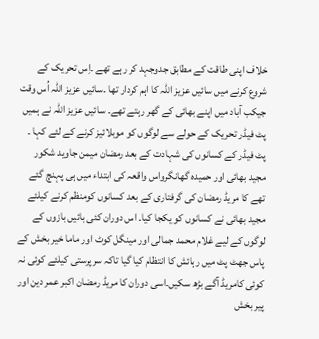خلاف اپنی طاقت کے مطابق جدوجہد کر رہے تھے ۔اِس تحریک کے شروع کرنے میں سائیں عزیز اللہ کا اہم کردار تھا ۔سائیں عزیز اللہ اُس وقت جیکب آباد میں اپنے بھائی کے گھر رہتے تھے۔ سائیں عزیز اللہ نے ہمیں پٹ فیڈر تحریک کے حولے سے لوگوں کو موبلائیز کرنے کے لئے کہا ۔ پٹ فیڈر کے کسانوں کی شہادت کے بعد رمضان میمن جاوید شکور مجید بھائی اور حمیدہ گھانگرواس واقعہ کی ابتداء میں ہی پہنچ گئے تھے کا مریڈ رمضان کی گرفتاری کے بعد کسانوں کومنظم کرنے کیلئے مجید بھائی نے کسانوں کو یکجا کیا۔ اس دوران کئی بائیں بازوں کے لوگوں کے لیے غلام محمد جمالی اور مینگل کوٹ اور ماما خیر بخش کے پاس جھٹ پٹ میں رہائش کا انتظام کیا گیا تاکہ سرپرستی کیلئے کوئی نہ کوئی کامریڈ آگے بڑھ سکیں۔اسی دوران کا مریڈ رمضان اکبر عمر دین اور پیر بخش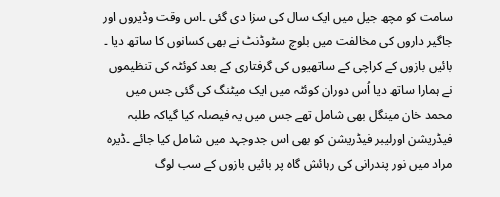سامت کو مچھ جیل میں ایک سال کی سزا دی گئی ۔اس وقت وڈیروں اور جاگیر داروں کی مخالفت میں بلوچ سٹوڈنٹ نے بھی کسانوں کا ساتھ دیا ۔ بائیں بازوں کے کراچی کے ساتھیوں کی گرفتاری کے بعد کوئٹہ کی تنظیموں نے ہمارا ساتھ دیا اُس دوران کوئٹہ میں ایک میٹنگ کی گئی جس میں محمد خان مینگل بھی شامل تھے جس میں یہ فیصلہ کیا گیاکہ طلبہ فیڈریشن اورلیبر فیڈریشن کو بھی اس جدوجہد میں شامل کیا جائے ۔ڈیرہ مراد میں نور پندرانی کی رہائش گاہ پر بائیں بازوں کے سب لوگ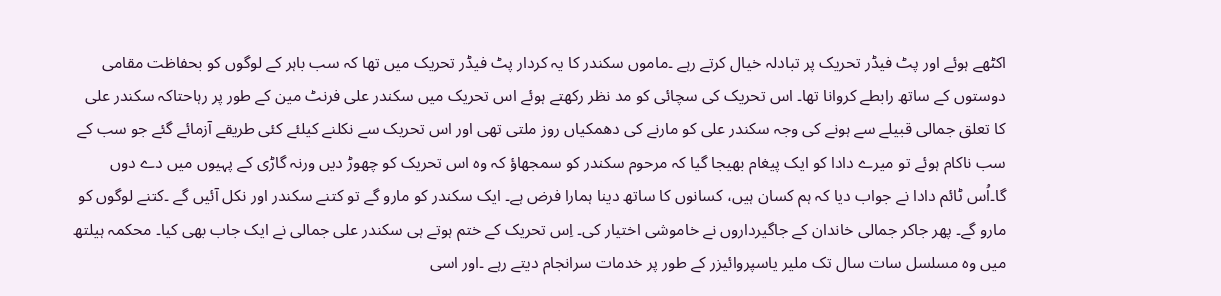اکٹھے ہوئے اور پٹ فیڈر تحریک پر تبادلہ خیال کرتے رہے ۔ماموں سکندر کا یہ کردار پٹ فیڈر تحریک میں تھا کہ سب باہر کے لوگوں کو بحفاظت مقامی دوستوں کے ساتھ رابطے کروانا تھا۔ اس تحریک کی سچائی کو مد نظر رکھتے ہوئے اس تحریک میں سکندر علی فرنٹ مین کے طور پر رہاحتاکہ سکندر علی کا تعلق جمالی قبیلے سے ہونے کی وجہ سکندر علی کو مارنے کی دھمکیاں روز ملتی تھی اور اس تحریک سے نکلنے کیلئے کئی طریقے آزمائے گئے جو سب کے سب ناکام ہوئے تو میرے دادا کو ایک پیغام بھیجا گیا کہ مرحوم سکندر کو سمجھاؤ کہ وہ اس تحریک کو چھوڑ دیں ورنہ گاڑی کے پہیوں میں دے دوں گا۔اُس ٹائم دادا نے جواب دیا کہ ہم کسان ہیں، کسانوں کا ساتھ دینا ہمارا فرض ہے۔ ایک سکندر کو مارو گے تو کتنے سکندر اور نکل آئیں گے ۔کتنے لوگوں کو مارو گے۔ پھر جاکر جمالی خاندان کے جاگیرداروں نے خاموشی اختیار کی۔ اِس تحریک کے ختم ہوتے ہی سکندر علی جمالی نے ایک جاب بھی کیا۔ محکمہ ہیلتھ میں وہ مسلسل سات سال تک ملیر یاسپروائیزر کے طور پر خدمات سرانجام دیتے رہے ۔اور اسی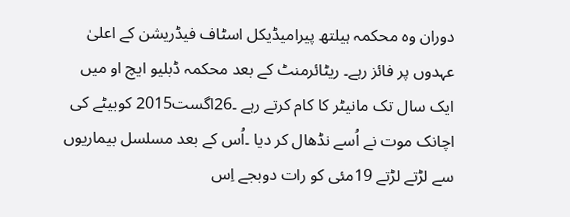دوران وہ محکمہ ہیلتھ پیرامیڈیکل اسٹاف فیڈریشن کے اعلیٰ عہدوں پر فائز رہے۔ ریٹائرمنٹ کے بعد محکمہ ڈبلیو ایچ او میں ایک سال تک مانیٹر کا کام کرتے رہے ۔26اگست2015 کوبیٹے کی اچانک موت نے اُسے نڈھال کر دیا ۔اُس کے بعد مسلسل بیماریوں سے لڑتے لڑتے 19مئی کو رات دوبجے اِس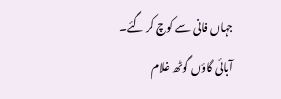جہاں فانی سے کوچ کر گئے۔ آبائی گاؤں گوٹھ غلام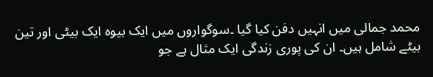محمد جمالی میں انہیں دفن کیا گیا ۔سوگواروں میں ایک بیوہ ایک بیٹی اور تین بیٹے شامل ہیں۔ ان کی پوری زندگی ایک مثال ہے جو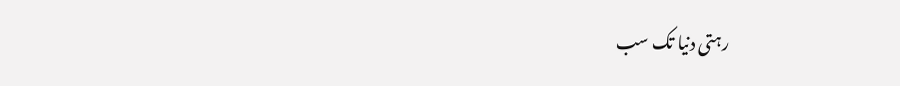رہتی دنیا تک سب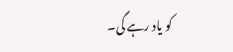کو یاد رہے گی۔